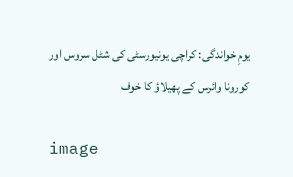یومِ خواندگی: کراچی یونیورسٹی کی شٹل سروس اور کورونا وائرس کے پھیلاؤ کا خوف

image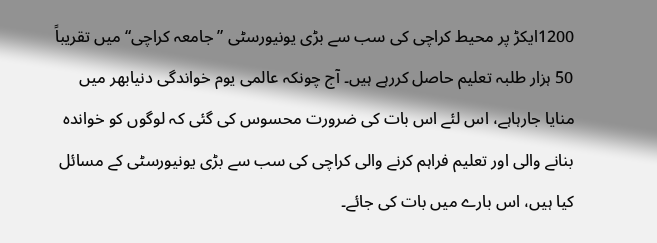1200ایکڑ پر محیط کراچی کی سب سے بڑی یونیورسٹی ”جامعہ کراچی“ میں تقریباً 50 ہزار طلبہ تعلیم حاصل کررہے ہیں۔ آج چونکہ عالمی یوم خواندگی دنیابھر میں منایا جارہاہے، اس لئے اس بات کی ضرورت محسوس کی گئی کہ لوگوں کو خواندہ بنانے والی اور تعلیم فراہم کرنے والی کراچی کی سب سے بڑی یونیورسٹی کے مسائل کیا ہیں، اس بارے میں بات کی جائے۔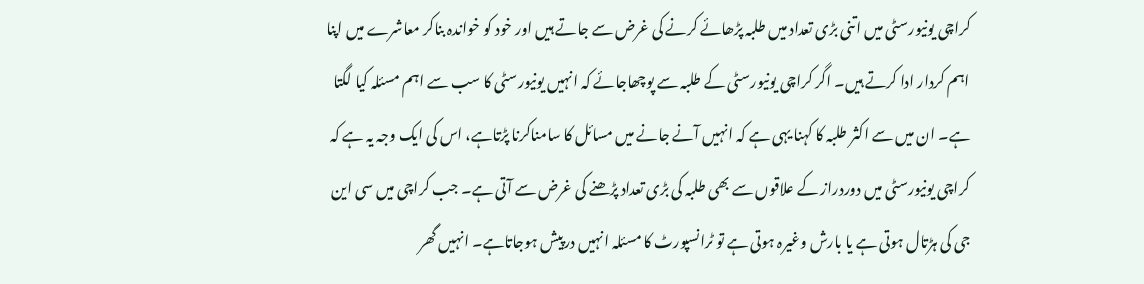کراچی یونیورسٹی میں اتنی بڑی تعداد میں طلبہ پڑھائے کرنے کی غرض سے جاتے ہیں اور خود کو خواندہ بناکر معاشرے میں اپنا اہم کردار ادا کرتے ہیں۔ اگر کراچی یونیورسٹی کے طلبہ سے پوچھاجائے کہ انہیں یونیورسٹی کا سب سے اہم مسئلہ کیا لگتا ہے۔ ان میں سے اکثر طلبہ کا کہنا یہی ہے کہ انہیں آنے جانے میں مسائل کا سامناکرنا پڑتاہے، اس کی ایک وجہ یہ ہے کہ کراچی یونیورسٹی میں دوردراز کے علاقوں سے بھی طلبہ کی بڑی تعداد پڑھنے کی غرض سے آتی ہے۔ جب کراچی میں سی این جی کی ہڑتال ہوتی ہے یا بارش وغیرہ ہوتی ہے تو ٹرانسپورٹ کا مسئلہ انہیں درپیش ہوجاتاہے۔ انہیں گھر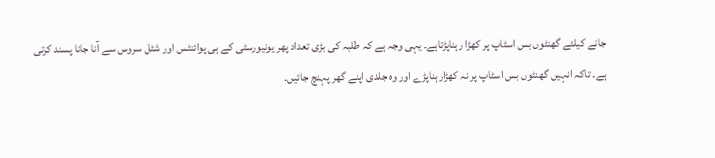جانے کیلئے گھنٹوں بس اسٹاپ پر کھڑا رہناپڑتاہے۔ یہی وجہ ہے کہ طلبہ کی بڑی تعداد پھر یونیورسٹی کے ہی پوائنٹس اور شٹل سروس سے آنا جانا پسند کرتی ہے۔ تاکہ انہیں گھنٹوں بس اسٹاپ پر نہ کھڑارہناپڑے اور وہ جلدی اپنے گھر پہنچ جائیں۔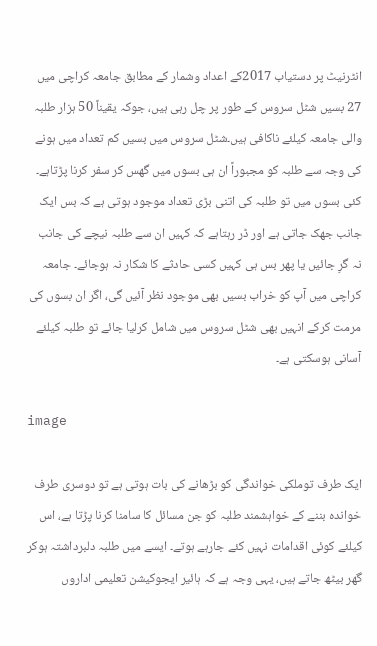انٹرنیٹ پر دستیاب 2017کے اعداد وشمار کے مطابق جامعہ کراچی میں 27 بسیں شٹل سروس کے طور پر چل رہی ہیں، جوکہ یقیناً 50 ہزار طلبہ والی جامعہ کیلئے ناکافی ہیں۔شٹل سروس میں بسیں کم تعداد میں ہونے کی وجہ سے طلبہ کو مجبوراً ان ہی بسوں میں گھس کر سفر کرنا پڑتاہے۔ کئی بسوں میں تو طلبہ کی اتنی بڑی تعداد موجود ہوتی ہے کہ بس ایک جانب جھک جاتی ہے اور ڈر رہتاہے کہ کہیں ان سے طلبہ نیچے کی جانب نہ گرِ جائیں یا پھر بس ہی کہیں کسی حادثے کا شکار نہ ہوجائے۔ جامعہ کراچی میں آپ کو خراب بسیں بھی موجود نظر آئیں گی، اگر ان بسوں کی مرمت کرکے انہیں بھی شٹل سروس میں شامل کرلیا جائے تو طلبہ کیلئے آسانی ہوسکتی ہے۔

image

ایک طرف توملکی خواندگی کو بڑھانے کی بات ہوتی ہے تو دوسری طرف خواندہ بننے کے خواہشمند طلبہ کو جن مسائل کا سامنا کرنا پڑتا ہے، اس کیلئے کوئی اقدامات نہیں کئے جارہے ہوتے۔ ایسے میں طلبہ دلبرداشتہ ہوکر گھر بیٹھ جاتے ہیں، یہی وجہ ہے کہ ہائیر ایجوکیشن تعلیمی اداروں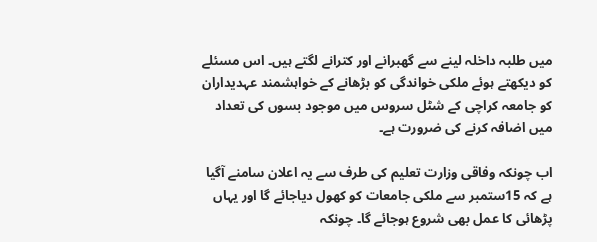میں طلبہ داخلہ لینے سے گھبرانے اور کترانے لگتے ہیں۔ اس مسئلے کو دیکھتے ہوئے ملکی خواندگی کو بڑھانے کے خواہشمند عہدیداران کو جامعہ کراچی کے شٹل سروس میں موجود بسوں کی تعداد میں اضافہ کرنے کی ضرورت ہے۔

اب چونکہ وفاقی وزارت تعلیم کی طرف سے یہ اعلان سامنے آگیا ہے کہ 15ستمبر سے ملکی جامعات کو کھول دیاجائے گا اور یہاں پڑھائی کا عمل بھی شروع ہوجائے گا۔ چونکہ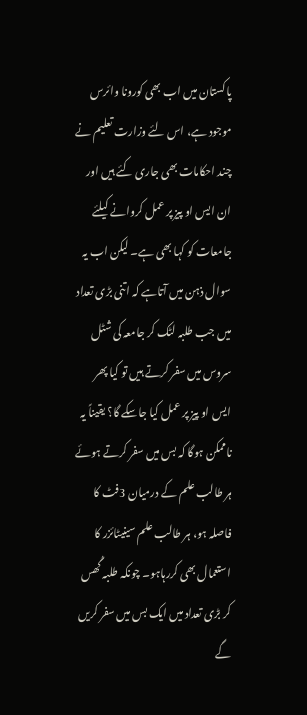پاکستان میں اب بھی کورونا وائرس موجود ہے، اس لئے وزارت تعلیم نے چند احکامات بھی جاری کئے ہیں اور ان ایس او پیز پر عمل کروانے کیلئے جامعات کو کہا بھی ہے۔ لیکن اب یہ سوال ذہن میں آتاہے کہ اتنی بڑی تعداد میں جب طلبہ لٹک کر جامعہ کی شٹل سروس میں سفر کرتے ہیں تو کیا پھر ایس او پیز پر عمل کیا جاسکے گا؟ یقیناً یہ ناممکن ہوگا کہ بس میں سفر کرتے ہوئے ہر طالب علم کے درمیان 3فٹ کا فاصلہ ہو، ہر طالب علم سینیٹائزر کا استعمال بھی کررہاہو۔ چونکہ طلبہ گُھس کر بڑی تعداد میں ایک بس میں سفر کریں گے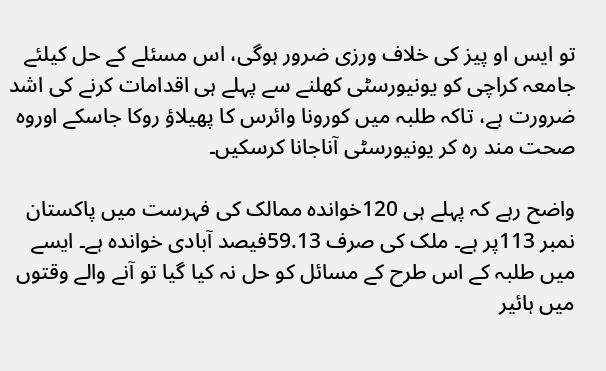تو ایس او پیز کی خلاف ورزی ضرور ہوگی، اس مسئلے کے حل کیلئے جامعہ کراچی کو یونیورسٹی کھلنے سے پہلے ہی اقدامات کرنے کی اشد ضرورت ہے، تاکہ طلبہ میں کورونا وائرس کا پھیلاؤ روکا جاسکے اوروہ صحت مند رہ کر یونیورسٹی آناجانا کرسکیں۔

واضح رہے کہ پہلے ہی 120خواندہ ممالک کی فہرست میں پاکستان نمبر 113پر ہے۔ ملک کی صرف 59.13فیصد آبادی خواندہ ہے۔ ایسے میں طلبہ کے اس طرح کے مسائل کو حل نہ کیا گیا تو آنے والے وقتوں میں ہائیر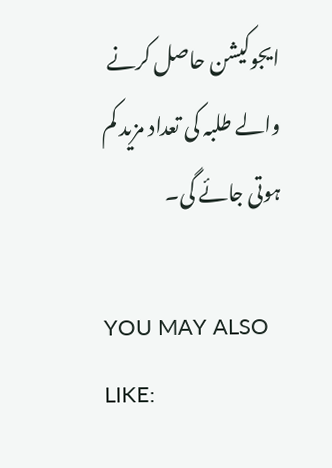ایجوکیشن حاصل کرنے والے طلبہ کی تعداد مزید کم ہوتی جائے گی۔

YOU MAY ALSO LIKE: